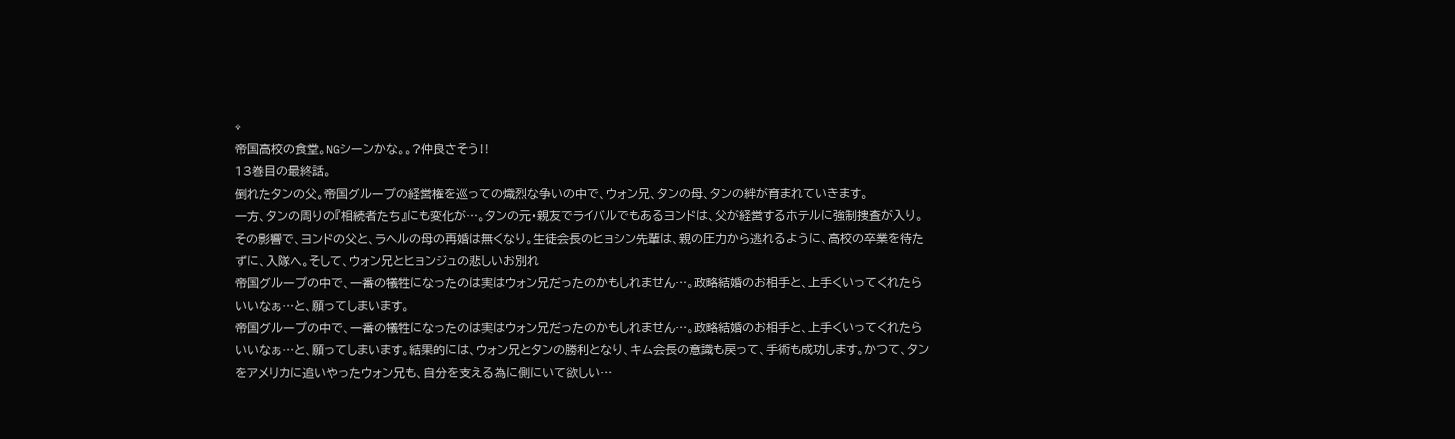⇧
帝国高校の食堂。NGシーンかな。。?仲良さそう‼
13巻目の最終話。
倒れたタンの父。帝国グループの経営権を巡っての熾烈な争いの中で、ウォン兄、タンの母、タンの絆が育まれていきます。
一方、タンの周りの『相続者たち』にも変化が…。タンの元・親友でライバルでもあるヨンドは、父が経営するホテルに強制捜査が入り。その影響で、ヨンドの父と、ラヘルの母の再婚は無くなり。生徒会長のヒョシン先輩は、親の圧力から逃れるように、高校の卒業を待たずに、入隊へ。そして、ウォン兄とヒョンジュの悲しいお別れ
帝国グループの中で、一番の犠牲になったのは実はウォン兄だったのかもしれません…。政略結婚のお相手と、上手くいってくれたらいいなぁ…と、願ってしまいます。
帝国グループの中で、一番の犠牲になったのは実はウォン兄だったのかもしれません…。政略結婚のお相手と、上手くいってくれたらいいなぁ…と、願ってしまいます。結果的には、ウォン兄とタンの勝利となり、キム会長の意識も戻って、手術も成功します。かつて、タンをアメリカに追いやったウォン兄も、自分を支える為に側にいて欲しい…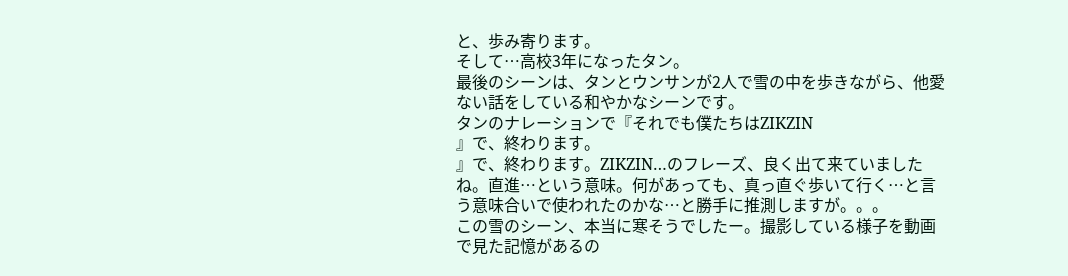と、歩み寄ります。
そして…高校3年になったタン。
最後のシーンは、タンとウンサンが2人で雪の中を歩きながら、他愛ない話をしている和やかなシーンです。
タンのナレーションで『それでも僕たちはZIKZIN
』で、終わります。
』で、終わります。ZIKZIN…のフレーズ、良く出て来ていましたね。直進…という意味。何があっても、真っ直ぐ歩いて行く…と言う意味合いで使われたのかな…と勝手に推測しますが。。。
この雪のシーン、本当に寒そうでしたー。撮影している様子を動画で見た記憶があるの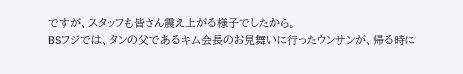ですが、スタッフも皆さん震え上がる様子でしたから。
BSフジでは、タンの父であるキム会長のお見舞いに行ったウンサンが、帰る時に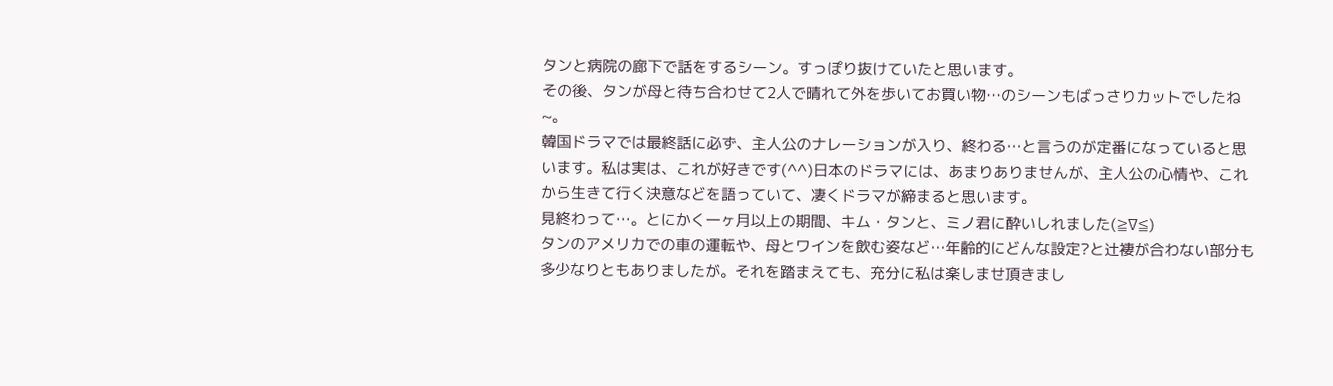タンと病院の廊下で話をするシーン。すっぽり抜けていたと思います。
その後、タンが母と待ち合わせて2人で晴れて外を歩いてお買い物…のシーンもばっさりカットでしたね~。
韓国ドラマでは最終話に必ず、主人公のナレーションが入り、終わる…と言うのが定番になっていると思います。私は実は、これが好きです(^^)日本のドラマには、あまりありませんが、主人公の心情や、これから生きて行く決意などを語っていて、凄くドラマが締まると思います。
見終わって…。とにかく一ヶ月以上の期間、キム・タンと、ミノ君に酔いしれました(≧∇≦)
タンのアメリカでの車の運転や、母とワインを飲む姿など…年齢的にどんな設定?と辻褄が合わない部分も多少なりともありましたが。それを踏まえても、充分に私は楽しませ頂きまし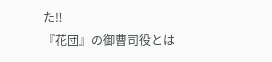た‼
『花団』の御曹司役とは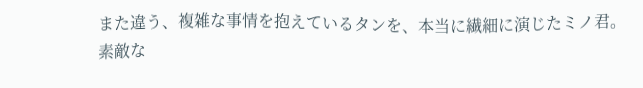また違う、複雑な事情を抱えているタンを、本当に繊細に演じたミノ君。
素敵な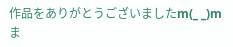作品をありがとうございましたm(_ _)mま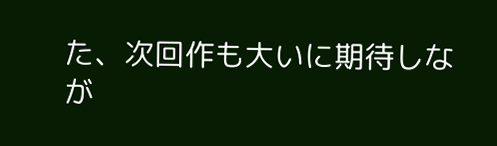た、次回作も大いに期待しなが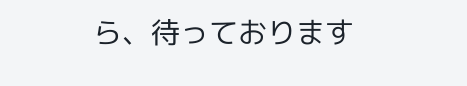ら、待っております